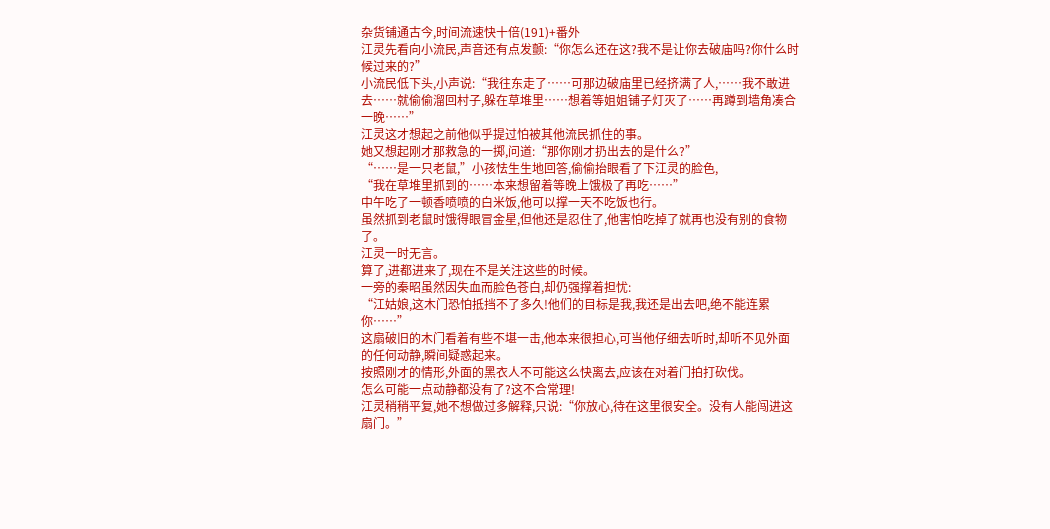杂货铺通古今,时间流速快十倍(191)+番外
江灵先看向小流民,声音还有点发颤:“你怎么还在这?我不是让你去破庙吗?你什么时候过来的?”
小流民低下头,小声说:“我往东走了……可那边破庙里已经挤满了人,……我不敢进去……就偷偷溜回村子,躲在草堆里……想着等姐姐铺子灯灭了……再蹲到墙角凑合一晚……”
江灵这才想起之前他似乎提过怕被其他流民抓住的事。
她又想起刚才那救急的一掷,问道:“那你刚才扔出去的是什么?”
“……是一只老鼠,”小孩怯生生地回答,偷偷抬眼看了下江灵的脸色,
“我在草堆里抓到的……本来想留着等晚上饿极了再吃……”
中午吃了一顿香喷喷的白米饭,他可以撑一天不吃饭也行。
虽然抓到老鼠时饿得眼冒金星,但他还是忍住了,他害怕吃掉了就再也没有别的食物了。
江灵一时无言。
算了,进都进来了,现在不是关注这些的时候。
一旁的秦昭虽然因失血而脸色苍白,却仍强撑着担忧:
“江姑娘,这木门恐怕抵挡不了多久!他们的目标是我,我还是出去吧,绝不能连累你……”
这扇破旧的木门看着有些不堪一击,他本来很担心,可当他仔细去听时,却听不见外面的任何动静,瞬间疑惑起来。
按照刚才的情形,外面的黑衣人不可能这么快离去,应该在对着门拍打砍伐。
怎么可能一点动静都没有了?这不合常理!
江灵稍稍平复,她不想做过多解释,只说:“你放心,待在这里很安全。没有人能闯进这扇门。”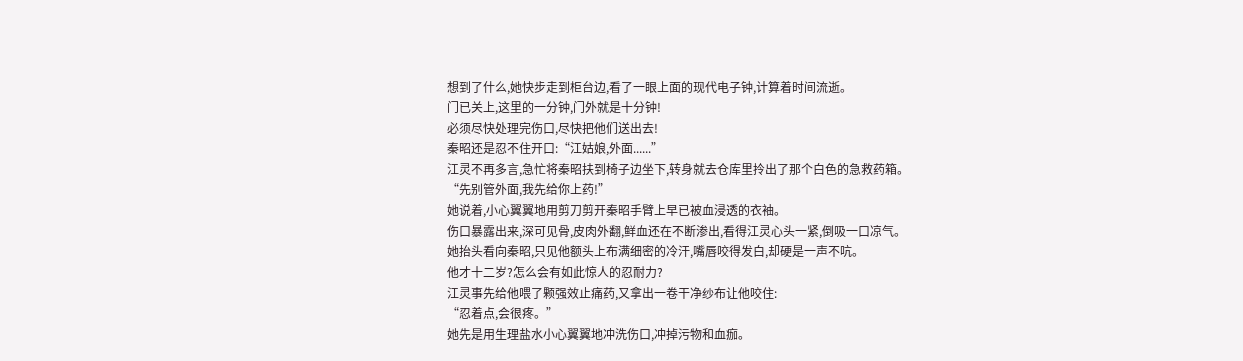想到了什么,她快步走到柜台边,看了一眼上面的现代电子钟,计算着时间流逝。
门已关上,这里的一分钟,门外就是十分钟!
必须尽快处理完伤口,尽快把他们送出去!
秦昭还是忍不住开口:“江姑娘,外面......”
江灵不再多言,急忙将秦昭扶到椅子边坐下,转身就去仓库里拎出了那个白色的急救药箱。
“先别管外面,我先给你上药!”
她说着,小心翼翼地用剪刀剪开秦昭手臂上早已被血浸透的衣袖。
伤口暴露出来,深可见骨,皮肉外翻,鲜血还在不断渗出,看得江灵心头一紧,倒吸一口凉气。
她抬头看向秦昭,只见他额头上布满细密的冷汗,嘴唇咬得发白,却硬是一声不吭。
他才十二岁?怎么会有如此惊人的忍耐力?
江灵事先给他喂了颗强效止痛药,又拿出一卷干净纱布让他咬住:
“忍着点,会很疼。”
她先是用生理盐水小心翼翼地冲洗伤口,冲掉污物和血痂。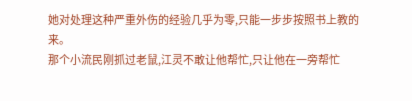她对处理这种严重外伤的经验几乎为零,只能一步步按照书上教的来。
那个小流民刚抓过老鼠,江灵不敢让他帮忙,只让他在一旁帮忙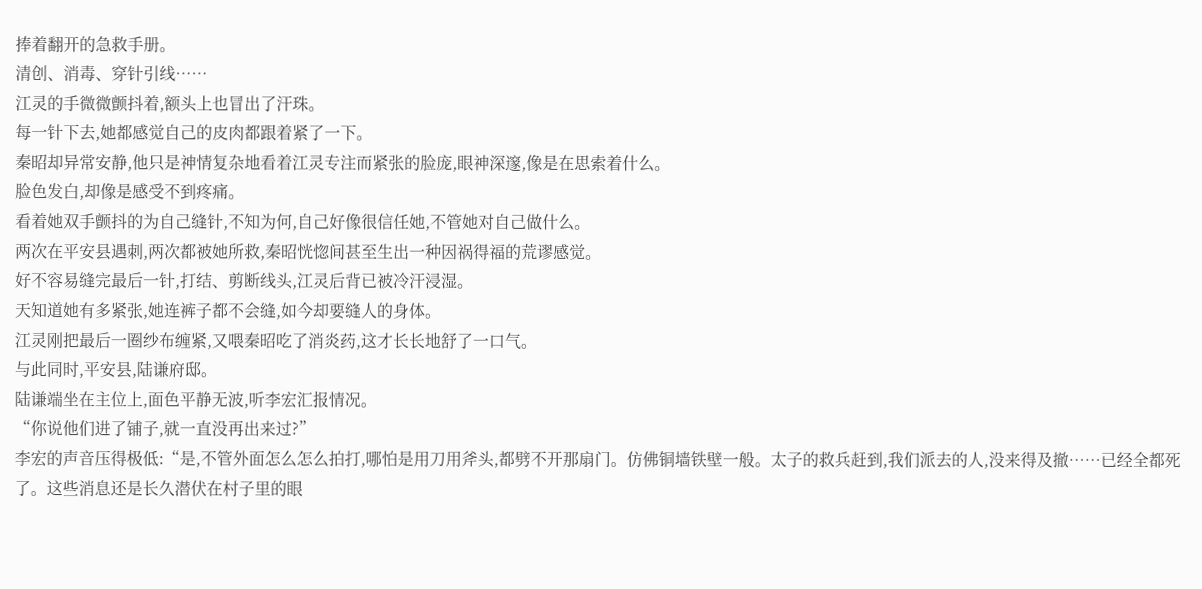捧着翻开的急救手册。
清创、消毒、穿针引线……
江灵的手微微颤抖着,额头上也冒出了汗珠。
每一针下去,她都感觉自己的皮肉都跟着紧了一下。
秦昭却异常安静,他只是神情复杂地看着江灵专注而紧张的脸庞,眼神深邃,像是在思索着什么。
脸色发白,却像是感受不到疼痛。
看着她双手颤抖的为自己缝针,不知为何,自己好像很信任她,不管她对自己做什么。
两次在平安县遇刺,两次都被她所救,秦昭恍惚间甚至生出一种因祸得福的荒谬感觉。
好不容易缝完最后一针,打结、剪断线头,江灵后背已被冷汗浸湿。
天知道她有多紧张,她连裤子都不会缝,如今却要缝人的身体。
江灵刚把最后一圈纱布缠紧,又喂秦昭吃了消炎药,这才长长地舒了一口气。
与此同时,平安县,陆谦府邸。
陆谦端坐在主位上,面色平静无波,听李宏汇报情况。
“你说他们进了铺子,就一直没再出来过?”
李宏的声音压得极低:“是,不管外面怎么怎么拍打,哪怕是用刀用斧头,都劈不开那扇门。仿佛铜墙铁壁一般。太子的救兵赶到,我们派去的人,没来得及撤……已经全都死了。这些消息还是长久潜伏在村子里的眼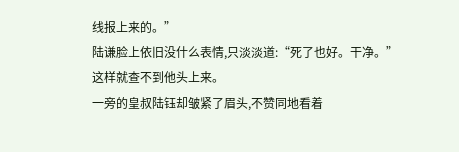线报上来的。”
陆谦脸上依旧没什么表情,只淡淡道:“死了也好。干净。”
这样就查不到他头上来。
一旁的皇叔陆钰却皱紧了眉头,不赞同地看着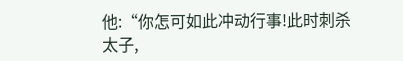他:“你怎可如此冲动行事!此时刺杀太子,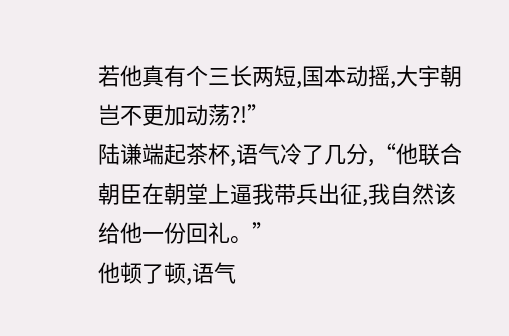若他真有个三长两短,国本动摇,大宇朝岂不更加动荡?!”
陆谦端起茶杯,语气冷了几分,“他联合朝臣在朝堂上逼我带兵出征,我自然该给他一份回礼。”
他顿了顿,语气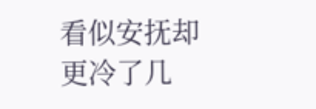看似安抚却更冷了几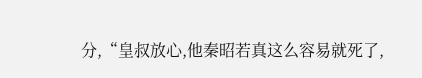分,“皇叔放心,他秦昭若真这么容易就死了,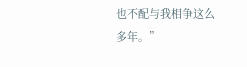也不配与我相争这么多年。”